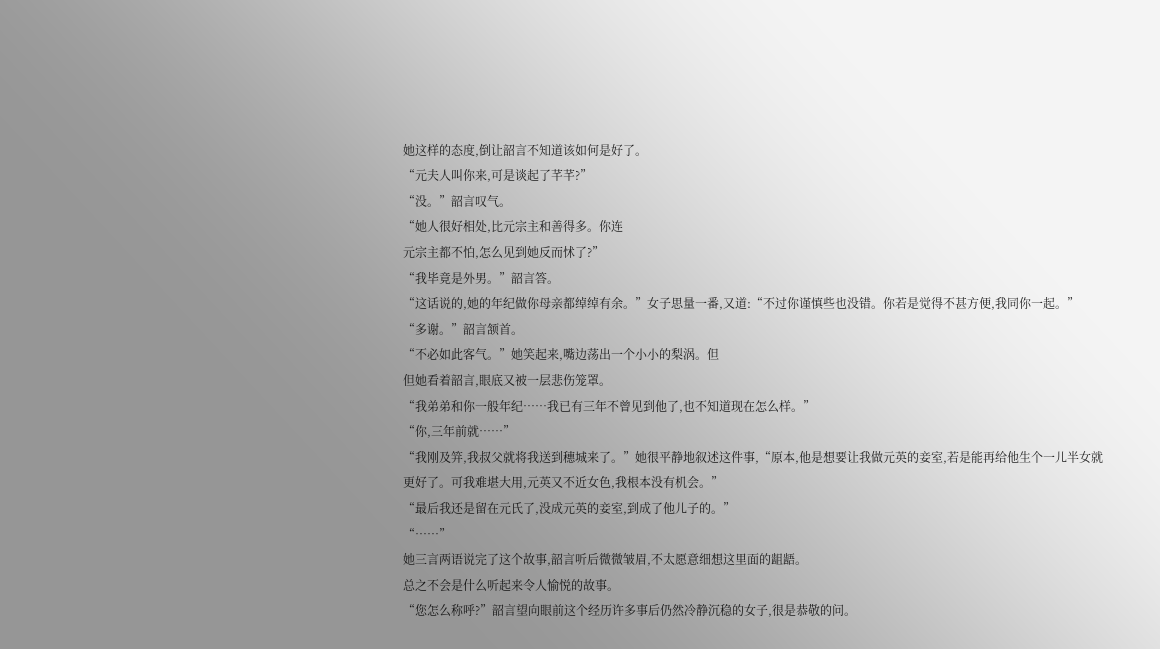她这样的态度,倒让韶言不知道该如何是好了。
“元夫人叫你来,可是谈起了芊芊?”
“没。”韶言叹气。
“她人很好相处,比元宗主和善得多。你连
元宗主都不怕,怎么见到她反而怵了?”
“我毕竟是外男。”韶言答。
“这话说的,她的年纪做你母亲都绰绰有余。”女子思量一番,又道:“不过你谨慎些也没错。你若是觉得不甚方便,我同你一起。”
“多谢。”韶言颔首。
“不必如此客气。”她笑起来,嘴边荡出一个小小的梨涡。但
但她看着韶言,眼底又被一层悲伤笼罩。
“我弟弟和你一般年纪……我已有三年不曾见到他了,也不知道现在怎么样。”
“你,三年前就……”
“我刚及笄,我叔父就将我送到穗城来了。”她很平静地叙述这件事,“原本,他是想要让我做元英的妾室,若是能再给他生个一儿半女就更好了。可我难堪大用,元英又不近女色,我根本没有机会。”
“最后我还是留在元氏了,没成元英的妾室,到成了他儿子的。”
“……”
她三言两语说完了这个故事,韶言听后微微皱眉,不太愿意细想这里面的龃龉。
总之不会是什么听起来令人愉悦的故事。
“您怎么称呼?”韶言望向眼前这个经历许多事后仍然冷静沉稳的女子,很是恭敬的问。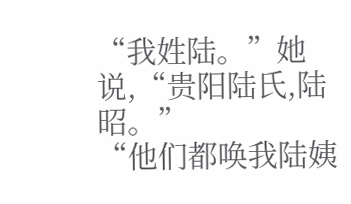“我姓陆。”她说,“贵阳陆氏,陆昭。”
“他们都唤我陆姨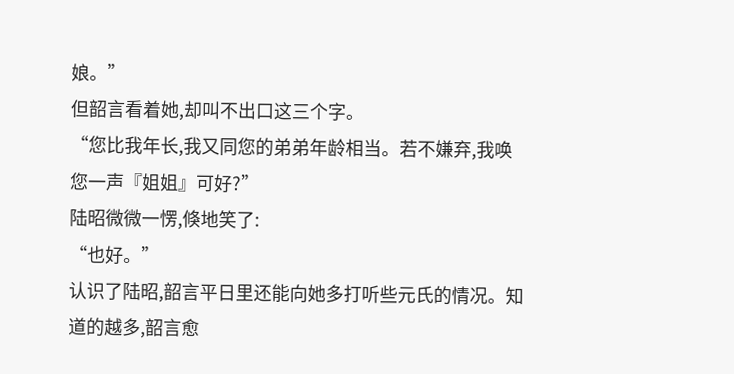娘。”
但韶言看着她,却叫不出口这三个字。
“您比我年长,我又同您的弟弟年龄相当。若不嫌弃,我唤您一声『姐姐』可好?”
陆昭微微一愣,倏地笑了:
“也好。”
认识了陆昭,韶言平日里还能向她多打听些元氏的情况。知道的越多,韶言愈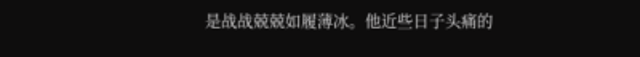是战战兢兢如履薄冰。他近些日子头痛的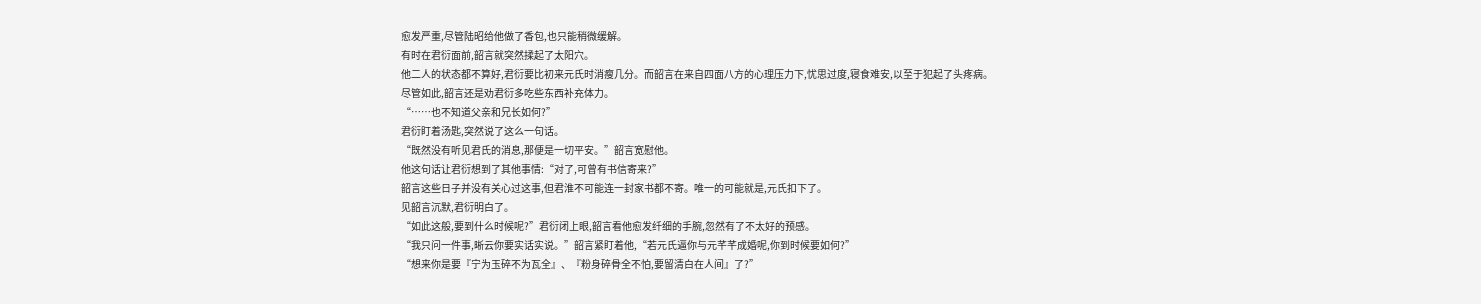愈发严重,尽管陆昭给他做了香包,也只能稍微缓解。
有时在君衍面前,韶言就突然揉起了太阳穴。
他二人的状态都不算好,君衍要比初来元氏时消瘦几分。而韶言在来自四面八方的心理压力下,忧思过度,寝食难安,以至于犯起了头疼病。
尽管如此,韶言还是劝君衍多吃些东西补充体力。
“……也不知道父亲和兄长如何?”
君衍盯着汤匙,突然说了这么一句话。
“既然没有听见君氏的消息,那便是一切平安。”韶言宽慰他。
他这句话让君衍想到了其他事情:“对了,可曾有书信寄来?”
韶言这些日子并没有关心过这事,但君淮不可能连一封家书都不寄。唯一的可能就是,元氏扣下了。
见韶言沉默,君衍明白了。
“如此这般,要到什么时候呢?”君衍闭上眼,韶言看他愈发纤细的手腕,忽然有了不太好的预感。
“我只问一件事,晰云你要实话实说。”韶言紧盯着他,“若元氏逼你与元芊芊成婚呢,你到时候要如何?”
“想来你是要『宁为玉碎不为瓦全』、『粉身碎骨全不怕,要留清白在人间』了?”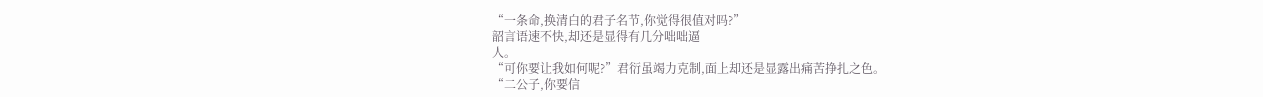“一条命,换清白的君子名节,你觉得很值对吗?”
韶言语速不快,却还是显得有几分咄咄逼
人。
“可你要让我如何呢?”君衍虽竭力克制,面上却还是显露出痛苦挣扎之色。
“二公子,你要信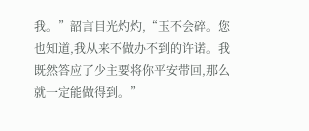我。”韶言目光灼灼,“玉不会碎。您也知道,我从来不做办不到的许诺。我既然答应了少主要将你平安带回,那么就一定能做得到。”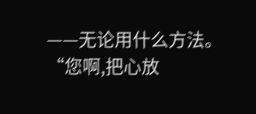——无论用什么方法。
“您啊,把心放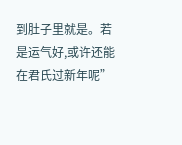到肚子里就是。若是运气好,或许还能在君氏过新年呢”